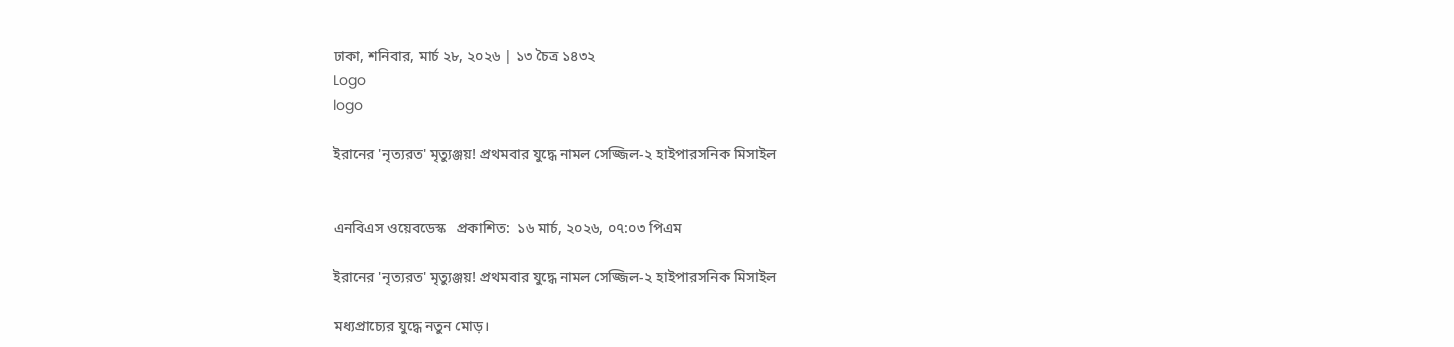ঢাকা, শনিবার, মার্চ ২৮, ২০২৬ | ১৩ চৈত্র ১৪৩২
Logo
logo

ইরানের 'নৃত্যরত' মৃত্যুঞ্জয়! প্রথমবার যুদ্ধে নামল সেজ্জিল-২ হাইপারসনিক মিসাইল


এনবিএস ওয়েবডেস্ক   প্রকাশিত:  ১৬ মার্চ, ২০২৬, ০৭:০৩ পিএম

ইরানের 'নৃত্যরত' মৃত্যুঞ্জয়! প্রথমবার যুদ্ধে নামল সেজ্জিল-২ হাইপারসনিক মিসাইল

মধ্যপ্রাচ্যের যুদ্ধে নতুন মোড়।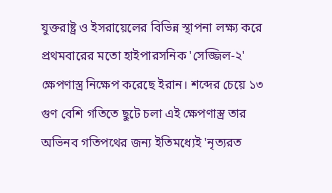যুক্তরাষ্ট্র ও ইসরায়েলের বিভিন্ন স্থাপনা লক্ষ্য করে প্রথমবারের মতো হাইপারসনিক 'সেজ্জিল-২' ক্ষেপণাস্ত্র নিক্ষেপ করেছে ইরান। শব্দের চেয়ে ১৩ গুণ বেশি গতিতে ছুটে চলা এই ক্ষেপণাস্ত্র তার অভিনব গতিপথের জন্য ইতিমধ্যেই 'নৃত্যরত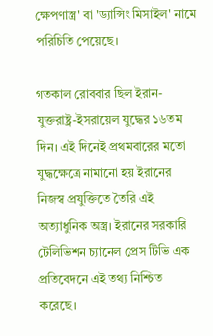ক্ষেপণাস্ত্র' বা 'ড্যান্সিং মিসাইল' নামে পরিচিতি পেয়েছে।

গতকাল রোববার ছিল ইরান-যুক্তরাষ্ট্র-ইসরায়েল যুদ্ধের ১৬তম দিন। এই দিনেই প্রথমবারের মতো যুদ্ধক্ষেত্রে নামানো হয় ইরানের নিজস্ব প্রযুক্তিতে তৈরি এই অত্যাধুনিক অস্ত্র। ইরানের সরকারি টেলিভিশন চ্যানেল প্রেস টিভি এক প্রতিবেদনে এই তথ্য নিশ্চিত করেছে।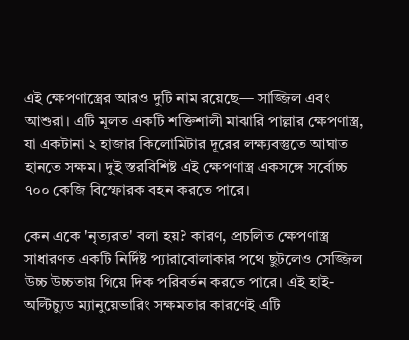এই ক্ষেপণাস্ত্রের আরও দুটি নাম রয়েছে— সাজ্জিল এবং আশুরা। এটি মূলত একটি শক্তিশালী মাঝারি পাল্লার ক্ষেপণাস্ত্র, যা একটানা ২ হাজার কিলোমিটার দূরের লক্ষ্যবস্তুতে আঘাত হানতে সক্ষম। দুই স্তরবিশিষ্ট এই ক্ষেপণাস্ত্র একসঙ্গে সর্বোচ্চ ৭০০ কেজি বিস্ফোরক বহন করতে পারে।

কেন একে 'নৃত্যরত' বলা হয়? কারণ, প্রচলিত ক্ষেপণাস্ত্র সাধারণত একটি নির্দিষ্ট প্যারাবোলাকার পথে ছুটলেও সেজ্জিল উচ্চ উচ্চতায় গিয়ে দিক পরিবর্তন করতে পারে। এই হাই-অল্টিচ্যুড ম্যানুয়েভারিং সক্ষমতার কারণেই এটি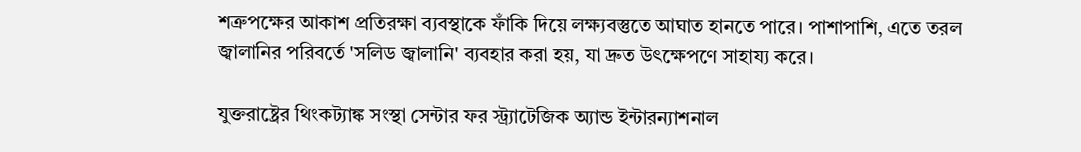শত্রুপক্ষের আকাশ প্রতিরক্ষা ব্যবস্থাকে ফাঁকি দিয়ে লক্ষ্যবস্তুতে আঘাত হানতে পারে। পাশাপাশি, এতে তরল জ্বালানির পরিবর্তে 'সলিড জ্বালানি' ব্যবহার করা হয়, যা দ্রুত উৎক্ষেপণে সাহায্য করে।

যুক্তরাষ্ট্রের থিংকট্যাঙ্ক সংস্থা সেন্টার ফর স্ট্র্যাটেজিক অ্যান্ড ইন্টারন্যাশনাল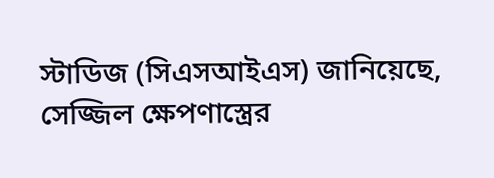স্টাডিজ (সিএসআইএস) জানিয়েছে, সেজ্জিল ক্ষেপণাস্ত্রের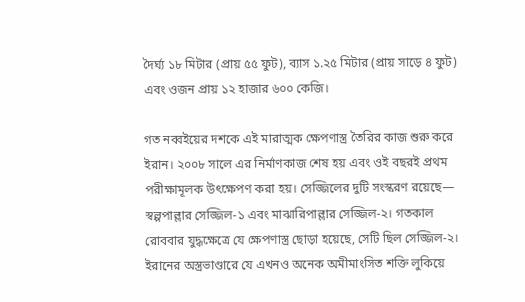দৈর্ঘ্য ১৮ মিটার (প্রায় ৫৫ ফুট), ব্যাস ১.২৫ মিটার (প্রায় সাড়ে ৪ ফুট) এবং ওজন প্রায় ১২ হাজার ৬০০ কেজি।

গত নব্বইয়ের দশকে এই মারাত্মক ক্ষেপণাস্ত্র তৈরির কাজ শুরু করে ইরান। ২০০৮ সালে এর নির্মাণকাজ শেষ হয় এবং ওই বছরই প্রথম পরীক্ষামূলক উৎক্ষেপণ করা হয়। সেজ্জিলের দুটি সংস্করণ রয়েছে— স্বল্পপাল্লার সেজ্জিল-১ এবং মাঝারিপাল্লার সেজ্জিল-২। গতকাল রোববার যুদ্ধক্ষেত্রে যে ক্ষেপণাস্ত্র ছোড়া হয়েছে, সেটি ছিল সেজ্জিল-২। ইরানের অস্ত্রভাণ্ডারে যে এখনও অনেক অমীমাংসিত শক্তি লুকিয়ে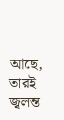আছে, তারই জ্বলন্ত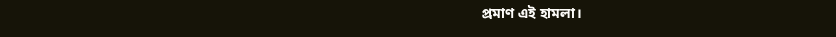প্রমাণ এই হামলা।